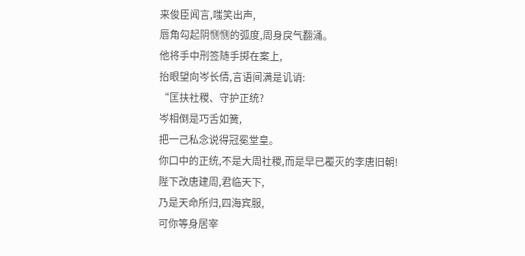来俊臣闻言,嗤笑出声,
唇角勾起阴恻恻的弧度,周身戾气翻涌。
他将手中刑签随手掷在案上,
抬眼望向岑长倩,言语间满是讥诮:
“匡扶社稷、守护正统?
岑相倒是巧舌如簧,
把一己私念说得冠冕堂皇。
你口中的正统,不是大周社稷,而是早已覆灭的李唐旧朝!
陛下改唐建周,君临天下,
乃是天命所归,四海宾服,
可你等身居宰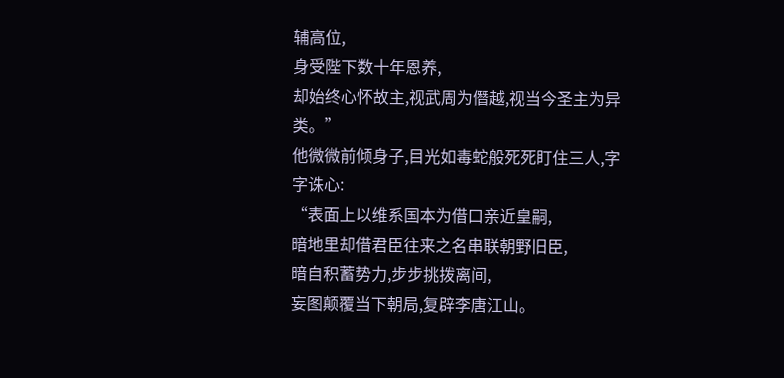辅高位,
身受陛下数十年恩养,
却始终心怀故主,视武周为僭越,视当今圣主为异类。”
他微微前倾身子,目光如毒蛇般死死盯住三人,字字诛心:
“表面上以维系国本为借口亲近皇嗣,
暗地里却借君臣往来之名串联朝野旧臣,
暗自积蓄势力,步步挑拨离间,
妄图颠覆当下朝局,复辟李唐江山。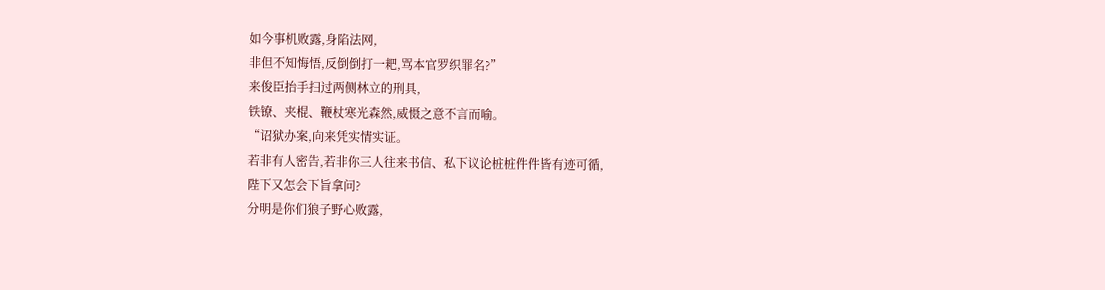如今事机败露,身陷法网,
非但不知悔悟,反倒倒打一耙,骂本官罗织罪名?”
来俊臣抬手扫过两侧林立的刑具,
铁镣、夹棍、鞭杖寒光森然,威慑之意不言而喻。
“诏狱办案,向来凭实情实证。
若非有人密告,若非你三人往来书信、私下议论桩桩件件皆有迹可循,
陛下又怎会下旨拿问?
分明是你们狼子野心败露,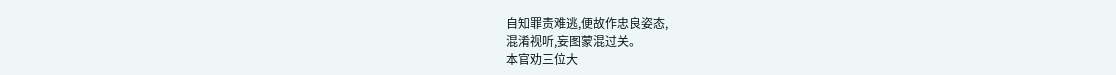自知罪责难逃,便故作忠良姿态,
混淆视听,妄图蒙混过关。
本官劝三位大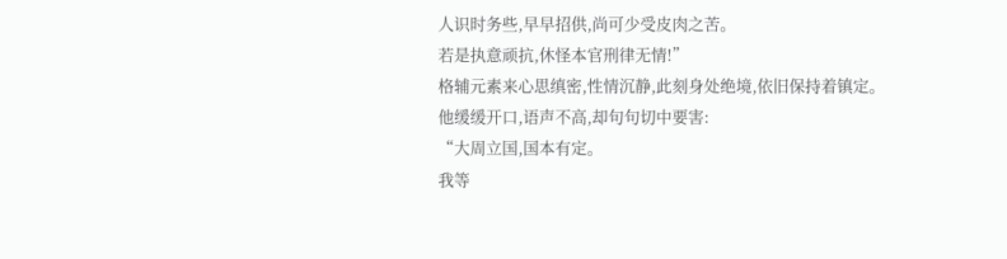人识时务些,早早招供,尚可少受皮肉之苦。
若是执意顽抗,休怪本官刑律无情!”
格辅元素来心思缜密,性情沉静,此刻身处绝境,依旧保持着镇定。
他缓缓开口,语声不高,却句句切中要害:
“大周立国,国本有定。
我等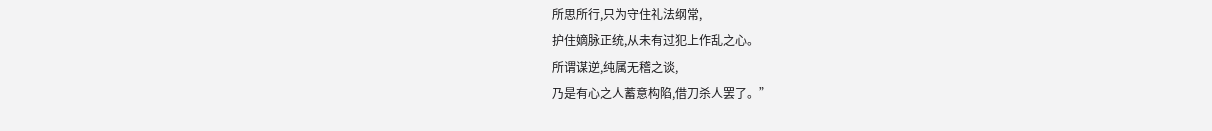所思所行,只为守住礼法纲常,
护住嫡脉正统,从未有过犯上作乱之心。
所谓谋逆,纯属无稽之谈,
乃是有心之人蓄意构陷,借刀杀人罢了。”